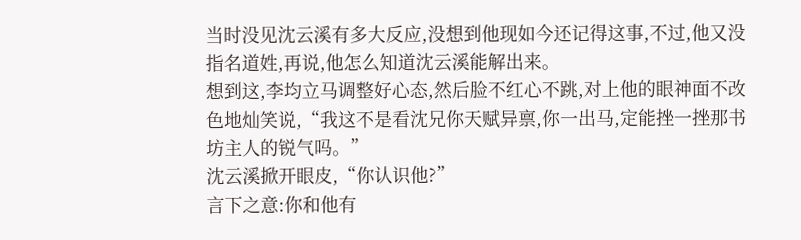当时没见沈云溪有多大反应,没想到他现如今还记得这事,不过,他又没指名道姓,再说,他怎么知道沈云溪能解出来。
想到这,李均立马调整好心态,然后脸不红心不跳,对上他的眼神面不改色地灿笑说,“我这不是看沈兄你天赋异禀,你一出马,定能挫一挫那书坊主人的锐气吗。”
沈云溪掀开眼皮,“你认识他?”
言下之意:你和他有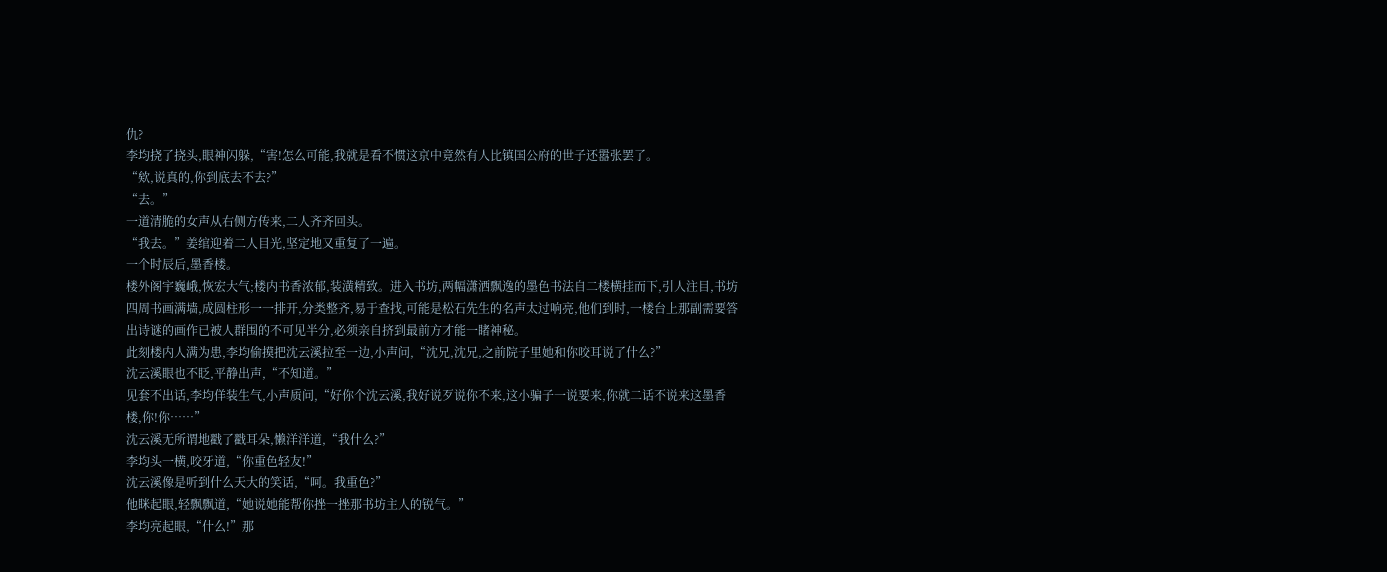仇?
李均挠了挠头,眼神闪躲,“害!怎么可能,我就是看不惯这京中竟然有人比镇国公府的世子还嚣张罢了。
“欸,说真的,你到底去不去?”
“去。”
一道清脆的女声从右侧方传来,二人齐齐回头。
“我去。”姜绾迎着二人目光,坚定地又重复了一遍。
一个时辰后,墨香楼。
楼外阁宇巍峨,恢宏大气;楼内书香浓郁,装潢精致。进入书坊,两幅潇洒飘逸的墨色书法自二楼横挂而下,引人注目,书坊四周书画满墙,成圆柱形一一排开,分类整齐,易于查找,可能是松石先生的名声太过响亮,他们到时,一楼台上那副需要答出诗谜的画作已被人群围的不可见半分,必须亲自挤到最前方才能一睹神秘。
此刻楼内人满为患,李均偷摸把沈云溪拉至一边,小声问,“沈兄,沈兄,之前院子里她和你咬耳说了什么?”
沈云溪眼也不眨,平静出声,“不知道。”
见套不出话,李均佯装生气,小声质问,“好你个沈云溪,我好说歹说你不来,这小骗子一说要来,你就二话不说来这墨香楼,你!你……”
沈云溪无所谓地戳了戳耳朵,懒洋洋道,“我什么?”
李均头一横,咬牙道,“你重色轻友!”
沈云溪像是听到什么天大的笑话,“呵。我重色?”
他眯起眼,轻飘飘道,“她说她能帮你挫一挫那书坊主人的锐气。”
李均亮起眼,“什么!”那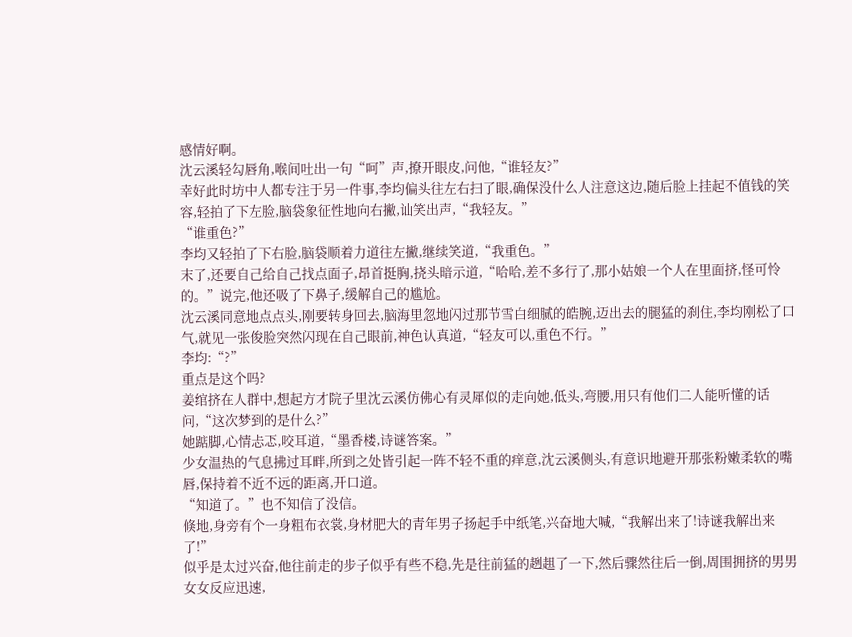感情好啊。
沈云溪轻勾唇角,喉间吐出一句“呵”声,撩开眼皮,问他,“谁轻友?”
幸好此时坊中人都专注于另一件事,李均偏头往左右扫了眼,确保没什么人注意这边,随后脸上挂起不值钱的笑容,轻拍了下左脸,脑袋象征性地向右撇,讪笑出声,“我轻友。”
“谁重色?”
李均又轻拍了下右脸,脑袋顺着力道往左撇,继续笑道,“我重色。”
末了,还要自己给自己找点面子,昂首挺胸,挠头暗示道,“哈哈,差不多行了,那小姑娘一个人在里面挤,怪可怜的。”说完,他还吸了下鼻子,缓解自己的尴尬。
沈云溪同意地点点头,刚要转身回去,脑海里忽地闪过那节雪白细腻的皓腕,迈出去的腿猛的刹住,李均刚松了口气,就见一张俊脸突然闪现在自己眼前,神色认真道,“轻友可以,重色不行。”
李均:“?”
重点是这个吗?
姜绾挤在人群中,想起方才院子里沈云溪仿佛心有灵犀似的走向她,低头,弯腰,用只有他们二人能听懂的话问,“这次梦到的是什么?”
她踮脚,心情忐忑,咬耳道,“墨香楼,诗谜答案。”
少女温热的气息拂过耳畔,所到之处皆引起一阵不轻不重的痒意,沈云溪侧头,有意识地避开那张粉嫩柔软的嘴唇,保持着不近不远的距离,开口道。
“知道了。”也不知信了没信。
倏地,身旁有个一身粗布衣裳,身材肥大的青年男子扬起手中纸笔,兴奋地大喊,“我解出来了!诗谜我解出来了!”
似乎是太过兴奋,他往前走的步子似乎有些不稳,先是往前猛的趔趄了一下,然后骤然往后一倒,周围拥挤的男男女女反应迅速,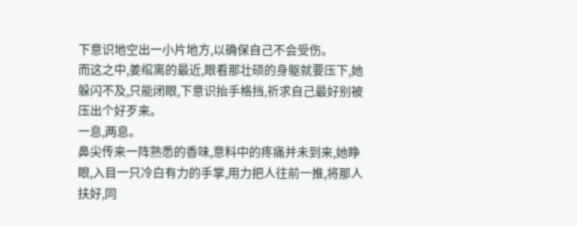下意识地空出一小片地方,以确保自己不会受伤。
而这之中,姜绾离的最近,眼看那壮硕的身躯就要压下,她躲闪不及,只能闭眼,下意识抬手格挡,祈求自己最好别被压出个好歹来。
一息,两息。
鼻尖传来一阵熟悉的香味,意料中的疼痛并未到来,她睁眼,入目一只冷白有力的手掌,用力把人往前一推,将那人扶好,同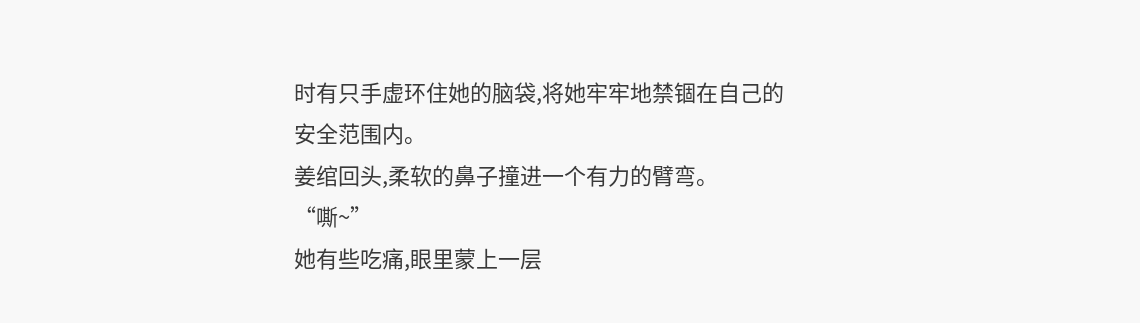时有只手虚环住她的脑袋,将她牢牢地禁锢在自己的安全范围内。
姜绾回头,柔软的鼻子撞进一个有力的臂弯。
“嘶~”
她有些吃痛,眼里蒙上一层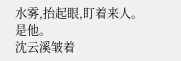水雾,抬起眼,盯着来人。
是他。
沈云溪皱着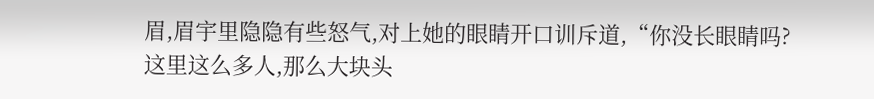眉,眉宇里隐隐有些怒气,对上她的眼睛开口训斥道,“你没长眼睛吗?这里这么多人,那么大块头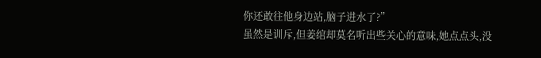你还敢往他身边站,脑子进水了?”
虽然是训斥,但姜绾却莫名听出些关心的意味,她点点头,没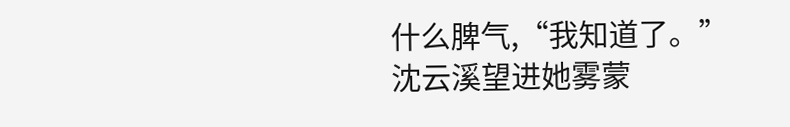什么脾气,“我知道了。”
沈云溪望进她雾蒙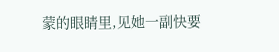蒙的眼睛里,见她一副快要